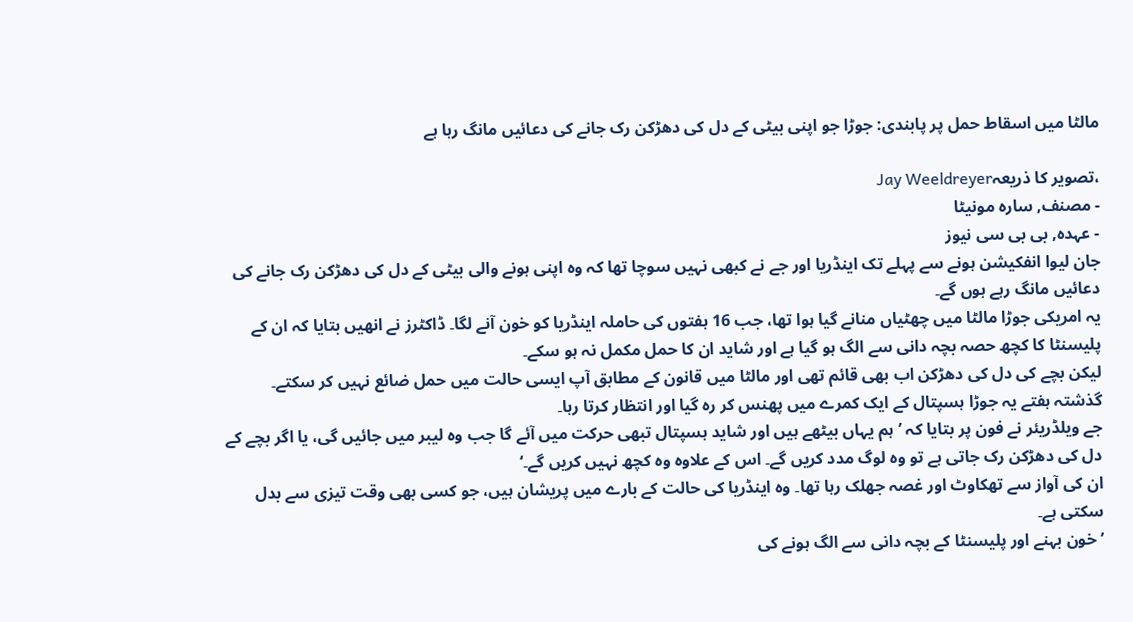مالٹا میں اسقاط حمل پر پابندی: جوڑا جو اپنی بیٹی کے دل کی دھڑکن رک جانے کی دعائیں مانگ رہا ہے

،تصویر کا ذریعہJay Weeldreyer
- مصنف, سارہ مونیٹا
- عہدہ, بی بی سی نیوز
جان لیوا انفکیشن ہونے سے پہلے تک اینڈریا اور جے نے کبھی نہیں سوچا تھا کہ وہ اپنی ہونے والی بیٹی کے دل کی دھڑکن رک جانے کی دعائیں مانگ رہے ہوں گے۔
یہ امریکی جوڑا مالٹا میں چھٹیاں منانے گیا ہوا تھا، جب 16 ہفتوں کی حاملہ اینڈریا کو خون آنے لگا۔ ڈاکٹرز نے انھیں بتایا کہ ان کے پلیسنٹا کا کچھ حصہ بچہ دانی سے الگ ہو گیا ہے اور شاید ان کا حمل مکمل نہ ہو سکے۔
لیکن بچے کی دل کی دھڑکن اب بھی قائم تھی اور مالٹا میں قانون کے مطابق آپ ایسی حالت میں حمل ضائع نہیں کر سکتے۔
گذشتہ ہفتے یہ جوڑا ہسپتال کے ایک کمرے میں پھنس کر رہ گیا اور انتظار کرتا رہا۔
جے ویلڈریئر نے فون پر بتایا کہ ’ہم یہاں بیٹھے ہیں اور شاید ہسپتال تبھی حرکت میں آئے گا جب وہ لیبر میں جائیں گی، یا اگر بچے کے دل کی دھڑکن رک جاتی ہے تو وہ لوگ مدد کریں گے۔ اس کے علاوہ وہ کچھ نہیں کریں گے۔‘
ان کی آواز سے تھکاوٹ اور غصہ جھلک رہا تھا۔ وہ اینڈریا کی حالت کے بارے میں پریشان ہیں، جو کسی بھی وقت تیزی سے بدل سکتی ہے۔
’خون بہنے اور پلیسنٹا کے بچہ دانی سے الگ ہونے کی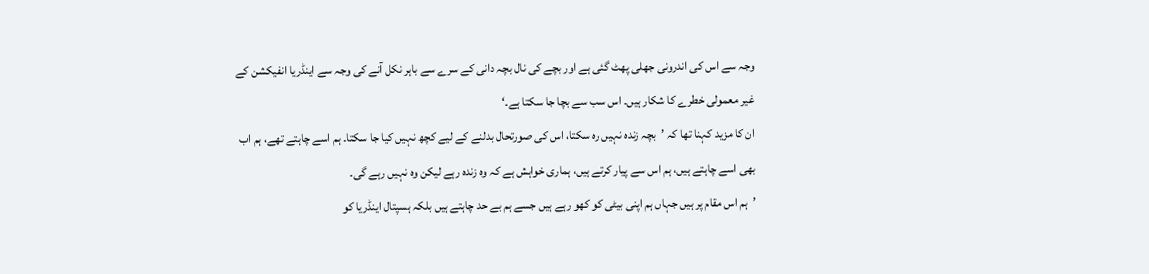وجہ سے اس کی اندرونی جھلی پھٹ گئی ہے اور بچے کی نال بچہ دانی کے سرے سے باہر نکل آنے کی وجہ سے اینڈریا انفیکشن کے غیر معمولی خطرے کا شکار ہیں۔ اس سب سے بچا جا سکتا ہے۔‘
ان کا مزید کہنا تھا کہ ’بچہ زندہ نہیں رہ سکتا، اس کی صورتحال بدلنے کے لیے کچھ نہیں کیا جا سکتا۔ ہم اسے چاہتے تھے، ہم اب بھی اسے چاہتے ہیں، ہم اس سے پیار کرتے ہیں، ہماری خواہش ہے کہ وہ زندہ رہے لیکن وہ نہیں رہے گی۔
’ہم اس مقام پر ہیں جہاں ہم اپنی بیٹی کو کھو رہے ہیں جسے ہم بے حد چاہتے ہیں بلکہ ہسپتال اینڈریا کو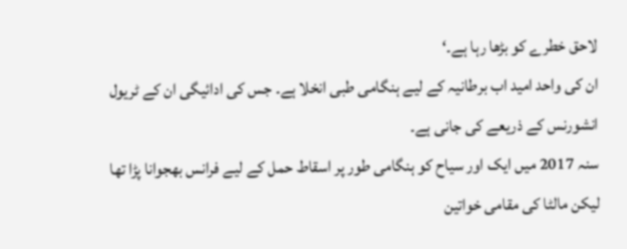لاحق خطرے کو بڑھا رہا ہے۔‘
ان کی واحد امید اب برطانیہ کے لیے ہنگامی طبی انخلا ہے۔ جس کی ادائیگی ان کے ٹریول انشورنس کے ذریعے کی جانی ہے۔
سنہ 2017 میں ایک اور سیاح کو ہنگامی طور پر اسقاط حمل کے لیے فرانس بھجوانا پڑا تھا لیکن مالٹا کی مقامی خواتین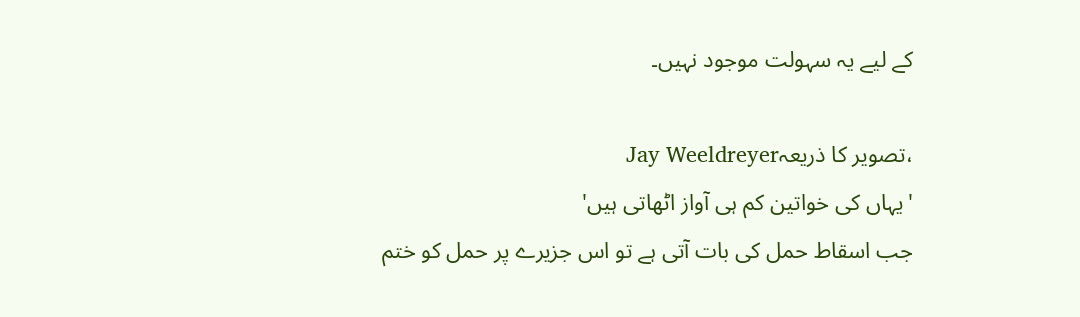کے لیے یہ سہولت موجود نہیں۔

،تصویر کا ذریعہJay Weeldreyer
'یہاں کی خواتین کم ہی آواز اٹھاتی ہیں'
جب اسقاط حمل کی بات آتی ہے تو اس جزیرے پر حمل کو ختم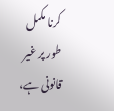کرنا مکمل طور پر غیر قانونی ہے،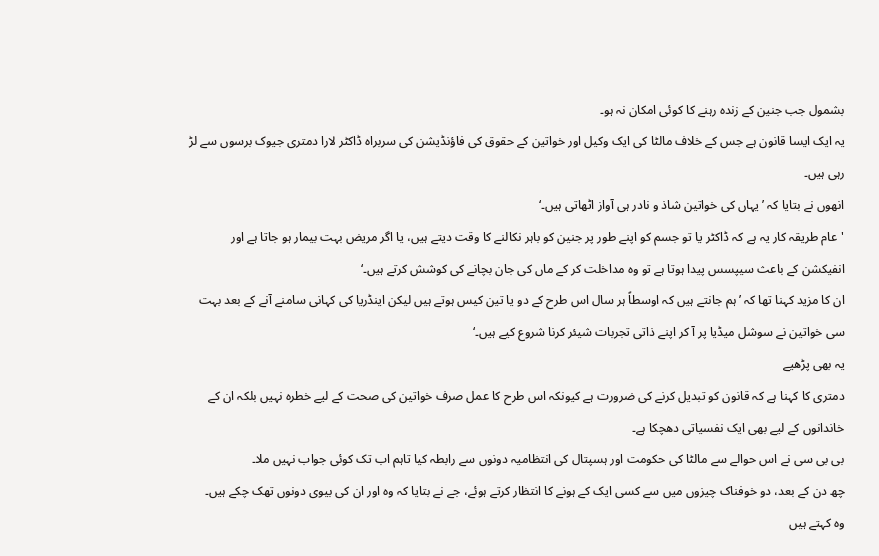بشمول جب جنین کے زندہ رہنے کا کوئی امکان نہ ہو۔
یہ ایک ایسا قانون ہے جس کے خلاف مالٹا کی ایک وکیل اور خواتین کے حقوق کی فاؤنڈیشن کی سربراہ ڈاکٹر لارا دمتری جیوک برسوں سے لڑ رہی ہیں۔
انھوں نے بتایا کہ ’یہاں کی خواتین شاذ و نادر ہی آواز اٹھاتی ہیں۔‘
'عام طریقہ کار یہ ہے کہ ڈاکٹر یا تو جسم کو اپنے طور پر جنین کو باہر نکالنے کا وقت دیتے ہیں، یا اگر مریض بہت بیمار ہو جاتا ہے اور انفیکشن کے باعث سیپسس پیدا ہوتا ہے تو وہ مداخلت کر کے ماں کی جان بچانے کی کوشش کرتے ہیں۔‘
ان کا مزید کہنا تھا کہ ’ہم جانتے ہیں کہ اوسطاً ہر سال اس طرح کے دو یا تین کیس ہوتے ہیں لیکن اینڈریا کی کہانی سامنے آنے کے بعد بہت سی خواتین نے سوشل میڈیا پر آ کر اپنے ذاتی تجربات شیئر کرنا شروع کیے ہیں۔‘
یہ بھی پڑھیے
دمتری کا کہنا ہے کہ قانون کو تبدیل کرنے کی ضرورت ہے کیونکہ اس طرح کا عمل صرف خواتین کی صحت کے لیے خطرہ نہیں بلکہ ان کے خاندانوں کے لیے بھی ایک نفسیاتی دھچکا ہے۔
بی بی سی نے اس حوالے سے مالٹا کی حکومت اور ہسپتال کی انتظامیہ دونوں سے رابطہ کیا تاہم اب تک کوئی جواب نہیں ملا۔
چھ دن کے بعد، دو خوفناک چیزوں میں سے کسی ایک کے ہونے کا انتظار کرتے ہوئے، جے نے بتایا کہ وہ اور ان کی بیوی دونوں تھک چکے ہیں۔
وہ کہتے ہیں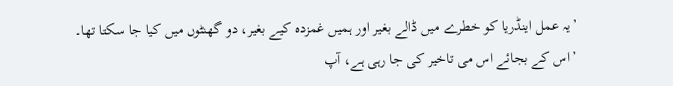’یہ عمل اینڈریا کو خطرے میں ڈالے بغیر اور ہمیں غمزدہ کیے بغیر، دو گھنٹوں میں کیا جا سکتا تھا۔
’اس کے بجائے اس می تاخیر کی جا رہی ہے، آپ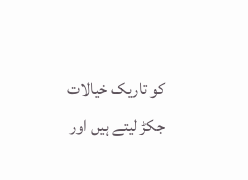کو تاریک خیالات جکڑ لیتے ہیں اور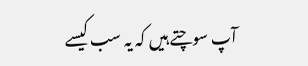آپ سوچتے ہیں کہ یہ سب کیسے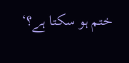ختم ہو سکتا ہے؟‘